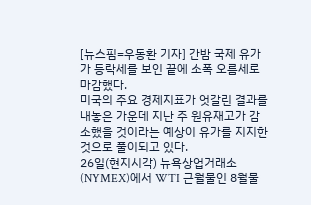[뉴스핌=우동환 기자] 간밤 국제 유가가 등락세를 보인 끝에 소폭 오름세로 마감했다.
미국의 주요 경제지표가 엇갈린 결과를 내놓은 가운데 지난 주 원유재고가 감소했을 것이라는 예상이 유가를 지지한 것으로 풀이되고 있다.
26일(현지시각) 뉴욕상업거래소(NYMEX)에서 WTI 근월물인 8월물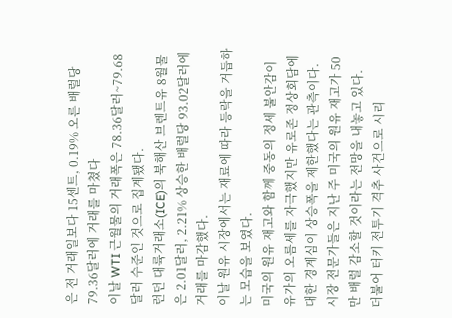은 전 거래일보다 15센트, 0.19% 오른 배럴당 79.36달러에 거래를 마쳤다
이날 WTI 근월물의 거래폭은 78.36달러~79.68달러 수준인 것으로 집계됐다.
런던 대륙거래소(ICE)의 북해산 브렌트유 8월물은 2.01달러, 2.21% 상승한 배럴당 93.02달러에 거래를 마감했다.
이날 원유 시장에서는 재료에 따라 등락을 거듭하는 모습을 보였다.
미국의 원유 재고와 함께 중동의 정세 불안감이 유가의 오름세를 자극했지만 유로존 정상회담에 대한 경계심이 상승폭을 제한했다는 관측이다.
시장 전문가들은 지난 주 미국의 원유 재고가 50만 배럴 감소할 것이라는 전망을 내놓고 있다.
더불어 터키 전투기 격추 사건으로 시리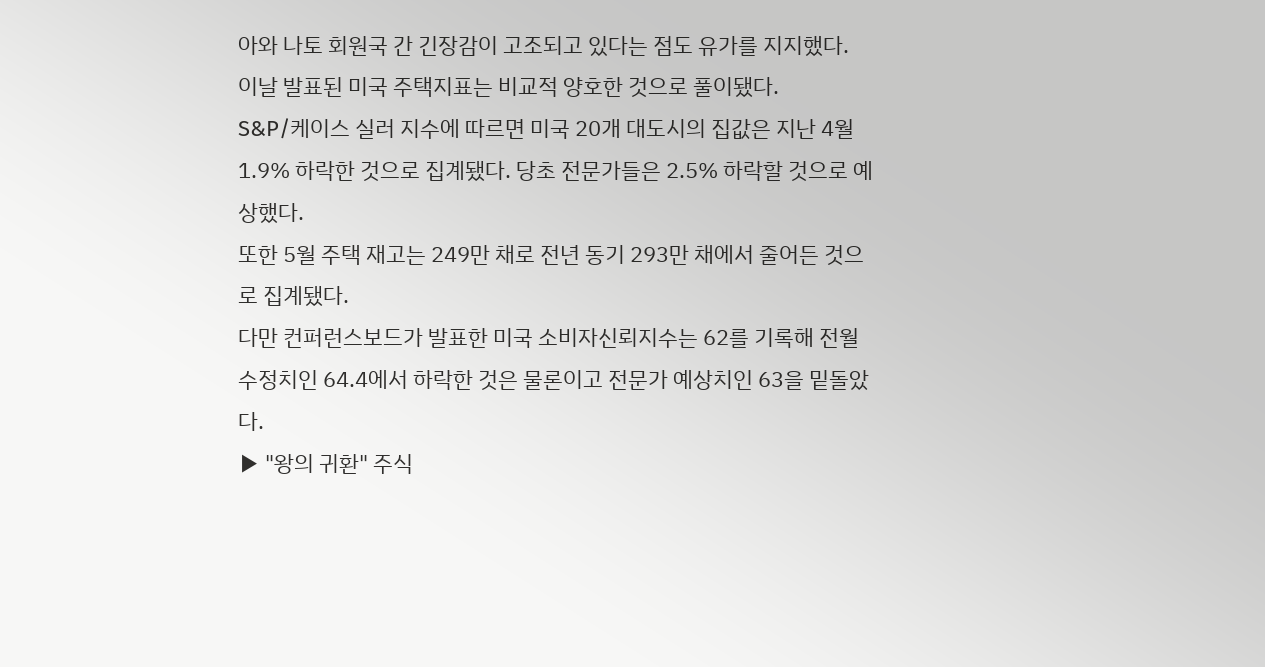아와 나토 회원국 간 긴장감이 고조되고 있다는 점도 유가를 지지했다.
이날 발표된 미국 주택지표는 비교적 양호한 것으로 풀이됐다.
S&P/케이스 실러 지수에 따르면 미국 20개 대도시의 집값은 지난 4월 1.9% 하락한 것으로 집계됐다. 당초 전문가들은 2.5% 하락할 것으로 예상했다.
또한 5월 주택 재고는 249만 채로 전년 동기 293만 채에서 줄어든 것으로 집계됐다.
다만 컨퍼런스보드가 발표한 미국 소비자신뢰지수는 62를 기록해 전월 수정치인 64.4에서 하락한 것은 물론이고 전문가 예상치인 63을 밑돌았다.
▶ "왕의 귀환" 주식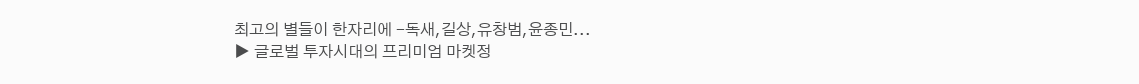최고의 별들이 한자리에 -독새,길상,유창범,윤종민...
▶ 글로벌 투자시대의 프리미엄 마켓정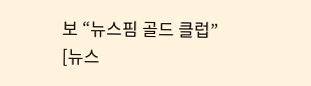보 “뉴스핌 골드 클럽”
[뉴스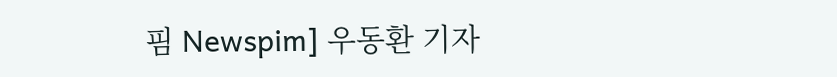핌 Newspim] 우동환 기자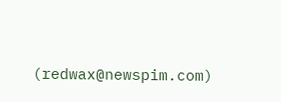(redwax@newspim.com)